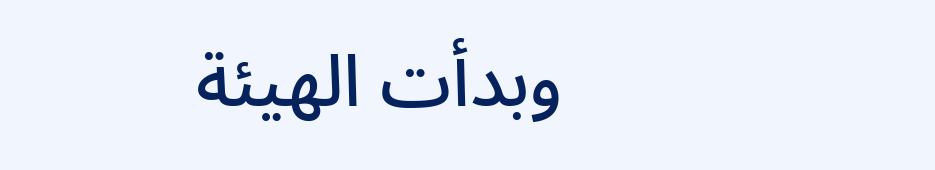وبدأت الهيئة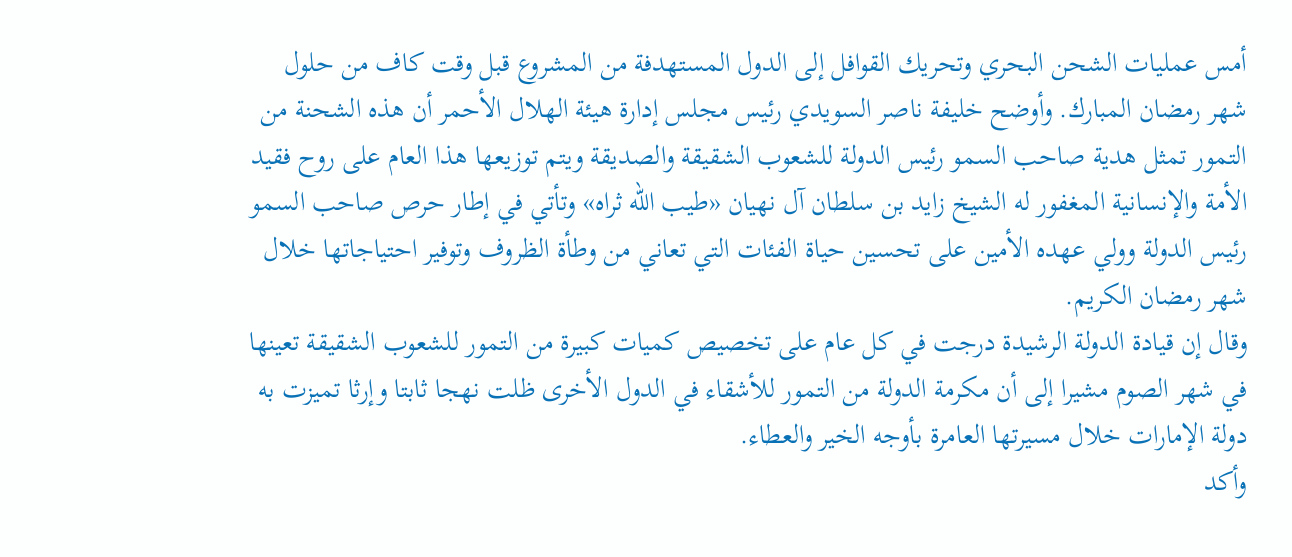أمس عمليات الشحن البحري وتحريك القوافل إلى الدول المستهدفة من المشروع قبل وقت كاف من حلول شهر رمضان المبارك. وأوضح خليفة ناصر السويدي رئيس مجلس إدارة هيئة الهلال الأحمر أن هذه الشحنة من التمور تمثل هدية صاحب السمو رئيس الدولة للشعوب الشقيقة والصديقة ويتم توزيعها هذا العام على روح فقيد الأمة والإنسانية المغفور له الشيخ زايد بن سلطان آل نهيان «طيب الله ثراه» وتأتي في إطار حرص صاحب السمو رئيس الدولة وولي عهده الأمين على تحسين حياة الفئات التي تعاني من وطأة الظروف وتوفير احتياجاتها خلال شهر رمضان الكريم.
وقال إن قيادة الدولة الرشيدة درجت في كل عام على تخصيص كميات كبيرة من التمور للشعوب الشقيقة تعينها في شهر الصوم مشيرا إلى أن مكرمة الدولة من التمور للأشقاء في الدول الأخرى ظلت نهجا ثابتا وإرثا تميزت به دولة الإمارات خلال مسيرتها العامرة بأوجه الخير والعطاء.
وأكد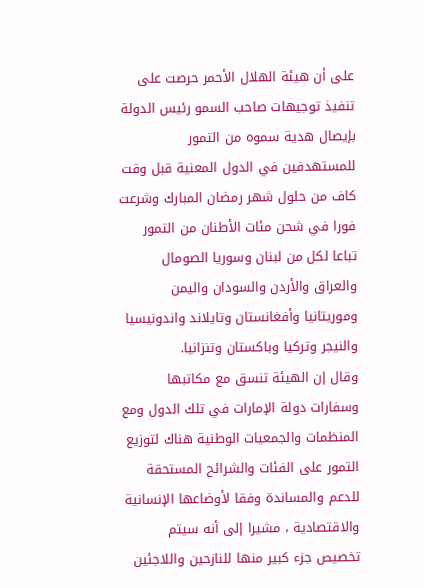على أن هيئة الهلال الأحمر حرصت على تنفيذ توجيهات صاحب السمو رئيس الدولة بإيصال هدية سموه من التمور للمستهدفين في الدول المعنية قبل وقت كاف من حلول شهر رمضان المبارك وشرعت فورا في شحن مئات الأطنان من التمور تباعا لكل من لبنان وسوريا الصومال والعراق والأردن والسودان واليمن وموريتانيا وأفغانستان وتايلاند واندونيسيا والنيجر وتركيا وباكستان وتنزانيا.
وقال إن الهيئة تنسق مع مكاتبها وسفارات دولة الإمارات في تلك الدول ومع المنظمات والجمعيات الوطنية هناك لتوزيع التمور على الفئات والشرائح المستحقة للدعم والمساندة وفقا لأوضاعها الإنسانية والاقتصادية ، مشيرا إلى أنه سيتم تخصيص جزء كبير منها للنازحين واللاجئين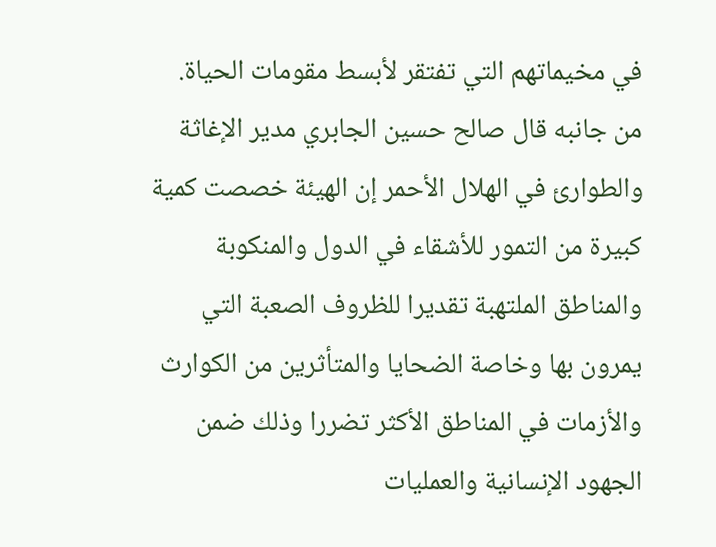في مخيماتهم التي تفتقر لأبسط مقومات الحياة.
من جانبه قال صالح حسين الجابري مدير الإغاثة والطوارئ في الهلال الأحمر إن الهيئة خصصت كمية كبيرة من التمور للأشقاء في الدول والمنكوبة والمناطق الملتهبة تقديرا للظروف الصعبة التي يمرون بها وخاصة الضحايا والمتأثرين من الكوارث والأزمات في المناطق الأكثر تضررا وذلك ضمن الجهود الإنسانية والعمليات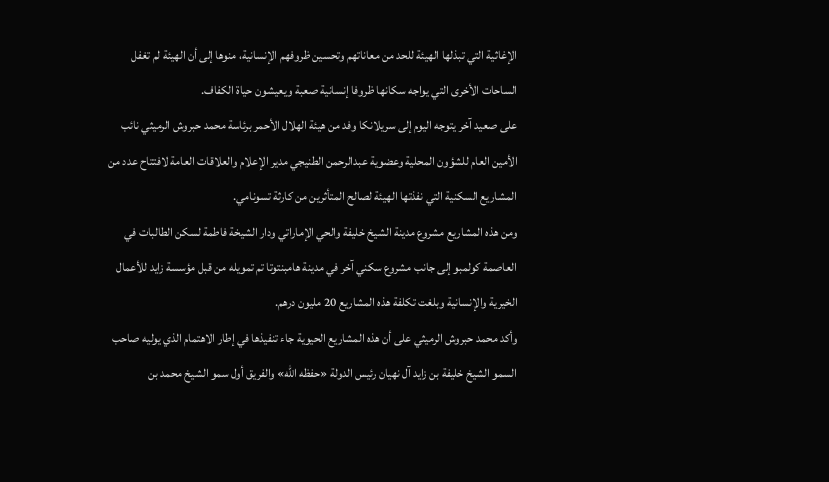الإغاثية التي تبذلها الهيئة للحد من معاناتهم وتحسين ظروفهم الإنسانية، منوها إلى أن الهيئة لم تغفل الساحات الأخرى التي يواجه سكانها ظروفا إنسانية صعبة ويعيشون حياة الكفاف.
على صعيد آخر يتوجه اليوم إلى سريلانكا وفد من هيئة الهلال الأحمر برئاسة محمد حبروش الرميثي نائب الأمين العام للشؤون المحلية وعضوية عبدالرحمن الطنيجي مدير الإعلام والعلاقات العامة لافتتاح عدد من المشاريع السكنية التي نفذتها الهيئة لصالح المتأثرين من كارثة تسونامي.
ومن هذه المشاريع مشروع مدينة الشيخ خليفة والحي الإماراتي ودار الشيخة فاطمة لسكن الطالبات في العاصمة كولمبو إلى جانب مشروع سكني آخر في مدينة هامبنتوتا تم تمويله من قبل مؤسسة زايد للأعمال الخيرية والإنسانية وبلغت تكلفة هذه المشاريع 20 مليون درهم.
وأكد محمد حبروش الرميثي على أن هذه المشاريع الحيوية جاء تنفيذها في إطار الاهتمام الذي يوليه صاحب السمو الشيخ خليفة بن زايد آل نهيان رئيس الدولة «حفظه الله» والفريق أول سمو الشيخ محمد بن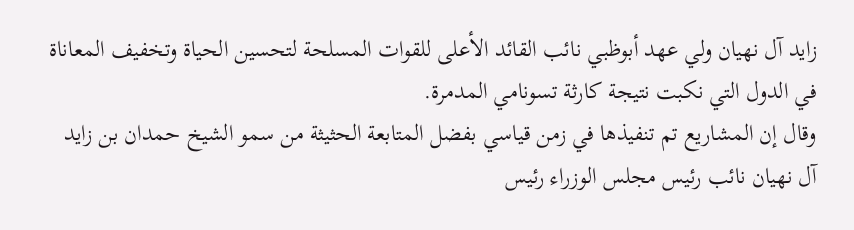زايد آل نهيان ولي عهد أبوظبي نائب القائد الأعلى للقوات المسلحة لتحسين الحياة وتخفيف المعاناة في الدول التي نكبت نتيجة كارثة تسونامي المدمرة.
وقال إن المشاريع تم تنفيذها في زمن قياسي بفضل المتابعة الحثيثة من سمو الشيخ حمدان بن زايد آل نهيان نائب رئيس مجلس الوزراء رئيس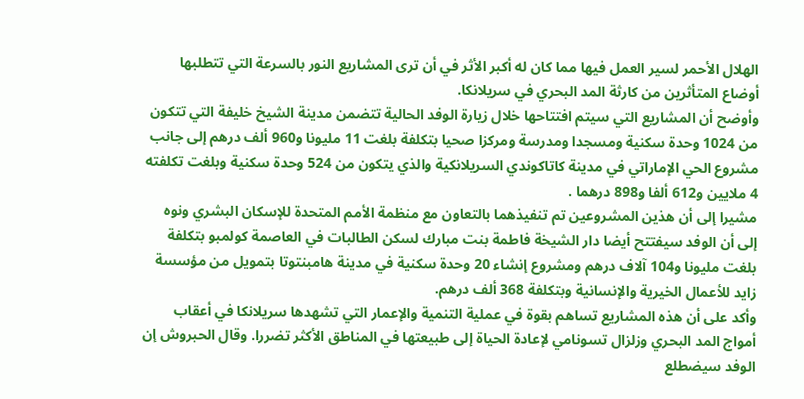الهلال الأحمر لسير العمل فيها مما كان له أكبر الأثر في أن ترى المشاريع النور بالسرعة التي تتطلبها أوضاع المتأثرين من كارثة المد البحري في سريلانكا.
وأوضح أن المشاريع التي سيتم افتتاحها خلال زيارة الوفد الحالية تتضمن مدينة الشيخ خليفة التي تتكون من 1024 وحدة سكنية ومسجدا ومدرسة ومركزا صحيا بتكلفة بلغت 11 مليونا و960 ألف درهم إلى جانب مشروع الحي الإماراتي في مدينة كاتاكوندي السريلانكية والذي يتكون من 524 وحدة سكنية وبلغت تكلفته 4 ملايين و612 ألفا و898 درهما .
مشيرا إلى أن هذين المشروعين تم تنفيذهما بالتعاون مع منظمة الأمم المتحدة للإسكان البشري ونوه إلى أن الوفد سيفتتح أيضا دار الشيخة فاطمة بنت مبارك لسكن الطالبات في العاصمة كولمبو بتكلفة بلغت مليونا و104 آلاف درهم ومشروع إنشاء 20 وحدة سكنية في مدينة هامبنتوتا بتمويل من مؤسسة زايد للأعمال الخيرية والإنسانية وبتكلفة 368 ألف درهم.
وأكد على أن هذه المشاريع تساهم بقوة في عملية التنمية والإعمار التي تشهدها سريلانكا في أعقاب أمواج المد البحري وزلزال تسونامي لإعادة الحياة إلى طبيعتها في المناطق الأكثر تضررا. وقال الحبروش إن الوفد سيضطلع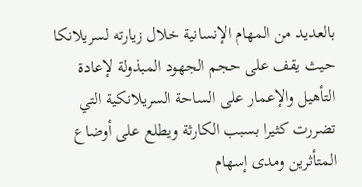بالعديد من المهام الإنسانية خلال زيارته لسريلانكا حيث يقف على حجم الجهود المبذولة لإعادة التأهيل والإعمار على الساحة السريلانكية التي تضررت كثيرا بسبب الكارثة ويطلع على أوضاع المتأثرين ومدى إسهام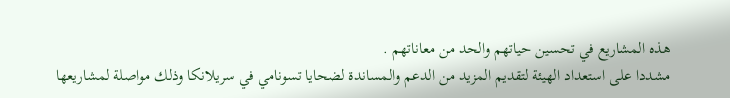هذه المشاريع في تحسين حياتهم والحد من معاناتهم .
مشددا على استعداد الهيئة لتقديم المزيد من الدعم والمساندة لضحايا تسونامي في سريلانكا وذلك مواصلة لمشاريعها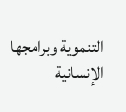التنموية وبرامجها الإنسانية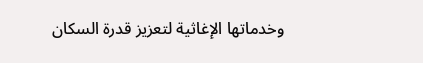وخدماتها الإغاثية لتعزيز قدرة السكان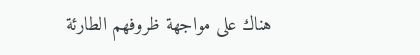هناك على مواجهة ظروفهم الطارئة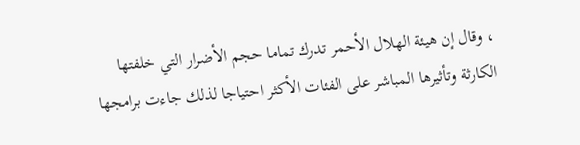، وقال إن هيئة الهلال الأحمر تدرك تماما حجم الأضرار التي خلفتها الكارثة وتأثيرها المباشر على الفئات الأكثر احتياجا لذلك جاءت برامجها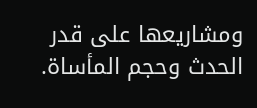ومشاريعها على قدر الحدث وحجم المأساة.